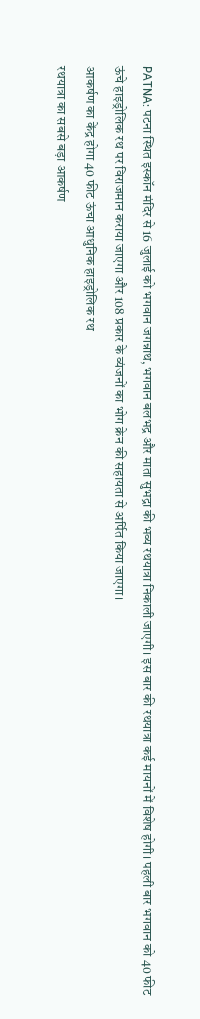PATNA: पटना स्थित इस्कॉन मंदिर से 16 जुलाई को भगवान जगन्नाथ, भगवान बलभद्र और माता सुभद्रा की भव्य रथयात्रा निकाली जाएगी। इस बार की रथयात्रा कई मायनों में विशेष होगी। पहली बार भगवान को 40 फीट ऊंचे हाइड्रोलिक रथ पर विराजमान कराया जाएगा और 108 प्रकार के व्यंजनों का भोग क्रेन की सहायता से अर्पित किया जाएगा।
आकर्षण का केंद्र होगा 40 फीट ऊंचा आधुनिक हाइड्रोलिक रथ
रथयात्रा का सबसे बड़ा आकर्षण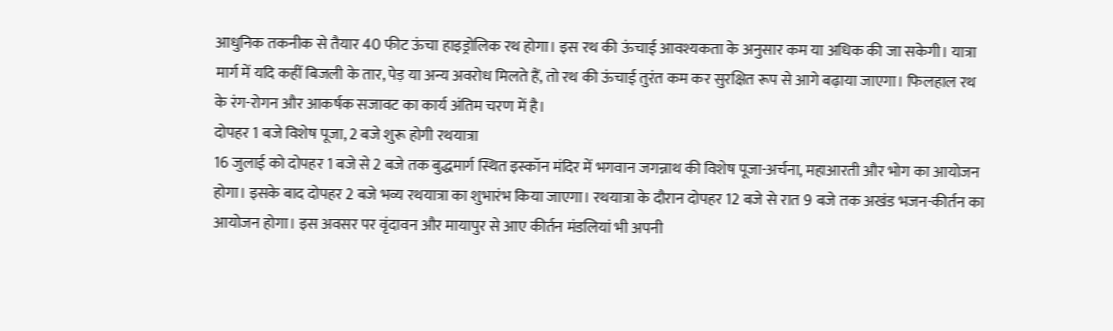आधुनिक तकनीक से तैयार 40 फीट ऊंचा हाइड्रोलिक रथ होगा। इस रथ की ऊंचाई आवश्यकता के अनुसार कम या अधिक की जा सकेगी। यात्रा मार्ग में यदि कहीं बिजली के तार, पेड़ या अन्य अवरोध मिलते हैं, तो रथ की ऊंचाई तुरंत कम कर सुरक्षित रूप से आगे बढ़ाया जाएगा। फिलहाल रथ के रंग-रोगन और आकर्षक सजावट का कार्य अंतिम चरण में है।
दोपहर 1 बजे विशेष पूजा, 2 बजे शुरू होगी रथयात्रा
16 जुलाई को दोपहर 1 बजे से 2 बजे तक बुद्धमार्ग स्थित इस्कॉन मंदिर में भगवान जगन्नाथ की विशेष पूजा-अर्चना, महाआरती और भोग का आयोजन होगा। इसके बाद दोपहर 2 बजे भव्य रथयात्रा का शुभारंभ किया जाएगा। रथयात्रा के दौरान दोपहर 12 बजे से रात 9 बजे तक अखंड भजन-कीर्तन का आयोजन होगा। इस अवसर पर वृंदावन और मायापुर से आए कीर्तन मंडलियां भी अपनी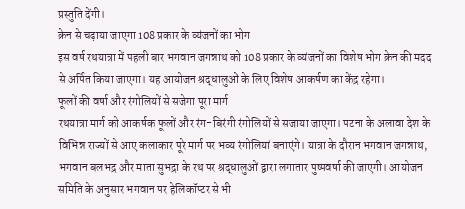प्रस्तुति देंगी।
क्रेन से चढ़ाया जाएगा 108 प्रकार के व्यंजनों का भोग
इस वर्ष रथयात्रा में पहली बार भगवान जगन्नाथ को 108 प्रकार के व्यंजनों का विशेष भोग क्रेन की मदद से अर्पित किया जाएगा। यह आयोजन श्रद्धालुओं के लिए विशेष आकर्षण का केंद्र रहेगा।
फूलों की वर्षा और रंगोलियों से सजेगा पूरा मार्ग
रथयात्रा मार्ग को आकर्षक फूलों और रंग-बिरंगी रंगोलियों से सजाया जाएगा। पटना के अलावा देश के विभिन्न राज्यों से आए कलाकार पूरे मार्ग पर भव्य रंगोलियां बनाएंगे। यात्रा के दौरान भगवान जगन्नाथ, भगवान बलभद्र और माता सुभद्रा के रथ पर श्रद्धालुओं द्वारा लगातार पुष्पवर्षा की जाएगी। आयोजन समिति के अनुसार भगवान पर हेलिकॉप्टर से भी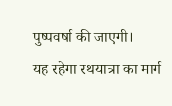पुष्पवर्षा की जाएगी।
यह रहेगा रथयात्रा का मार्ग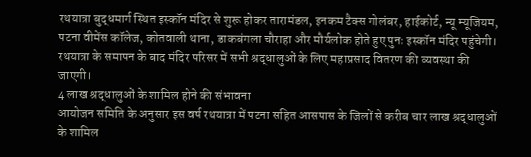रथयात्रा बुद्धमार्ग स्थित इस्कॉन मंदिर से शुरू होकर तारामंडल, इनकम टैक्स गोलंबर, हाईकोर्ट, न्यू म्यूजियम, पटना वीमेंस कॉलेज, कोतवाली थाना, डाकबंगला चौराहा और मौर्यलोक होते हुए पुनः इस्कॉन मंदिर पहुंचेगी। रथयात्रा के समापन के बाद मंदिर परिसर में सभी श्रद्धालुओं के लिए महाप्रसाद वितरण की व्यवस्था की जाएगी।
4 लाख श्रद्धालुओं के शामिल होने की संभावना
आयोजन समिति के अनुसार इस वर्ष रथयात्रा में पटना सहित आसपास के जिलों से करीब चार लाख श्रद्धालुओं के शामिल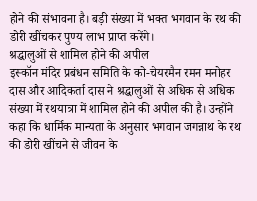होने की संभावना है। बड़ी संख्या में भक्त भगवान के रथ की डोरी खींचकर पुण्य लाभ प्राप्त करेंगे।
श्रद्धालुओं से शामिल होने की अपील
इस्कॉन मंदिर प्रबंधन समिति के को-चेयरमैन रमन मनोहर दास और आदिकर्ता दास ने श्रद्धालुओं से अधिक से अधिक संख्या में रथयात्रा में शामिल होने की अपील की है। उन्होंने कहा कि धार्मिक मान्यता के अनुसार भगवान जगन्नाथ के रथ की डोरी खींचने से जीवन के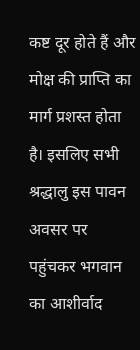कष्ट दूर होते हैं और मोक्ष की प्राप्ति का मार्ग प्रशस्त होता है। इसलिए सभी श्रद्धालु इस पावन अवसर पर पहुंचकर भगवान का आशीर्वाद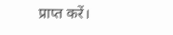प्राप्त करें।